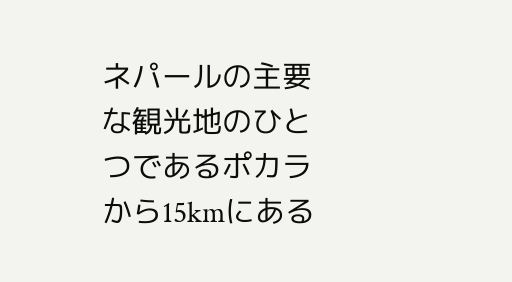ネパールの主要な観光地のひとつであるポカラから15kmにある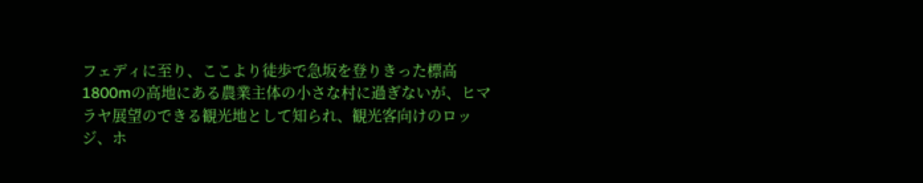フェディに至り、ここより徒歩で急坂を登りきった標高1800mの高地にある農業主体の小さな村に過ぎないが、ヒマラヤ展望のできる観光地として知られ、観光客向けのロッジ、ホ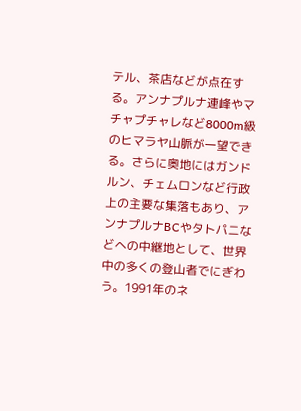テル、茶店などが点在する。アンナプルナ連峰やマチャプチャレなど8000m級のヒマラヤ山脈が一望できる。さらに奥地にはガンドルン、チェムロンなど行政上の主要な集落もあり、アンナプルナBCやタトパニなどへの中継地として、世界中の多くの登山者でにぎわう。1991年のネ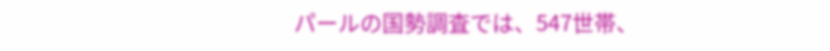パールの国勢調査では、547世帯、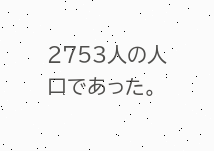2753人の人口であった。